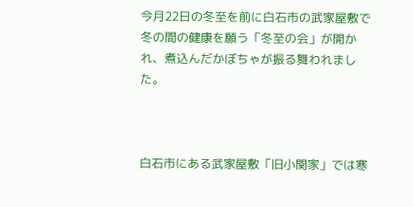今月22日の冬至を前に白石市の武家屋敷で冬の間の健康を願う「冬至の会」が開かれ、煮込んだかぼちゃが振る舞われました。



白石市にある武家屋敷「旧小関家」では寒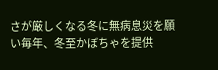さが厳しくなる冬に無病息災を願い毎年、冬至かぼちゃを提供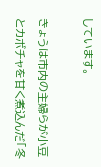しています。

きょうは市内の主婦らが小豆とカボチャを甘く煮込んだ「冬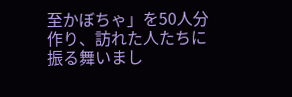至かぼちゃ」を50人分作り、訪れた人たちに振る舞いまし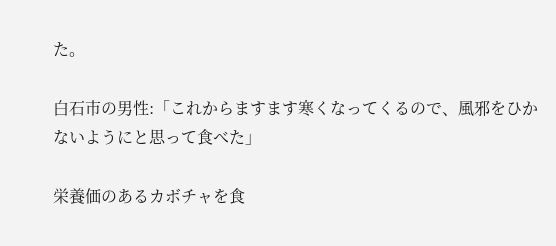た。

白石市の男性:「これからますます寒くなってくるので、風邪をひかないようにと思って食べた」

栄養価のあるカボチャを食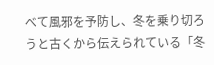べて風邪を予防し、冬を乗り切ろうと古くから伝えられている「冬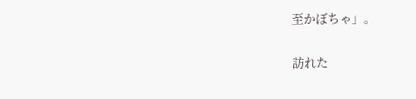至かぼちゃ」。

訪れた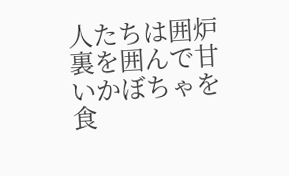人たちは囲炉裏を囲んで甘いかぼちゃを食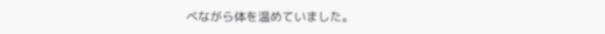べながら体を温めていました。